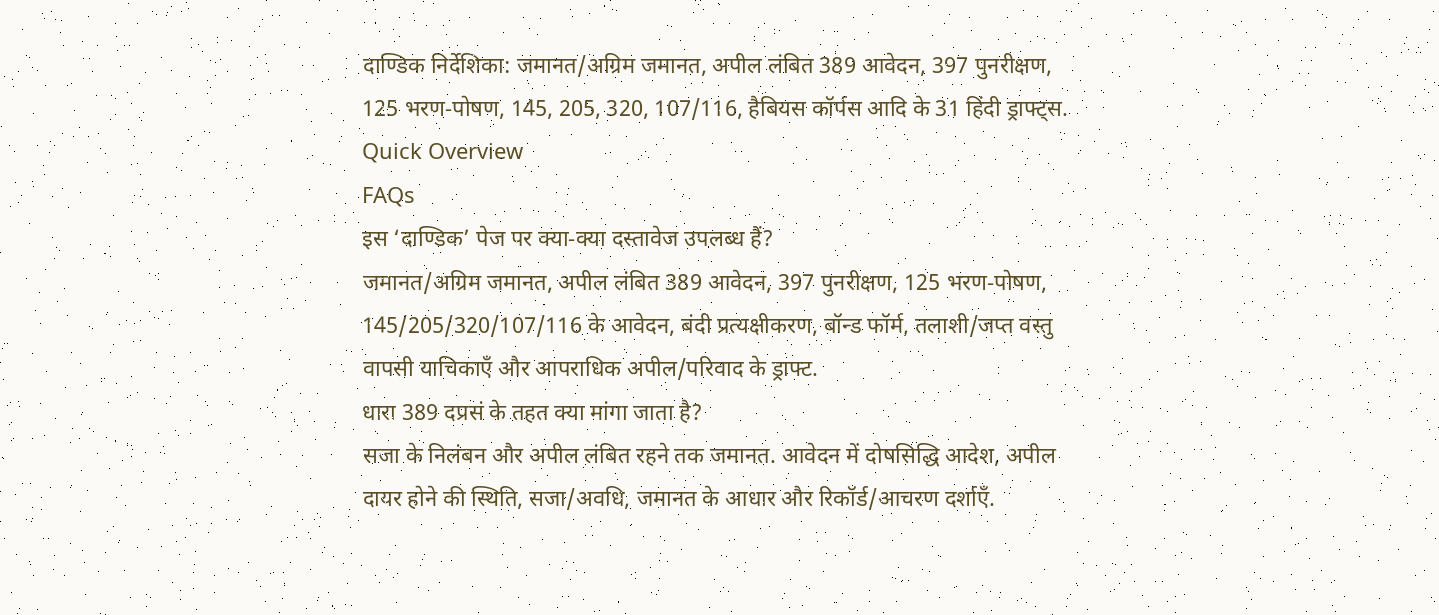दाण्डिक निर्देशिका: जमानत/अग्रिम जमानत, अपील लंबित 389 आवेदन, 397 पुनरीक्षण, 125 भरण‑पोषण, 145, 205, 320, 107/116, हैबियस कॉर्पस आदि के 31 हिंदी ड्राफ्ट्स.
Quick Overview
FAQs
इस ‘दाण्डिक’ पेज पर क्या‑क्या दस्तावेज उपलब्ध हैं?
जमानत/अग्रिम जमानत, अपील लंबित 389 आवेदन, 397 पुनरीक्षण, 125 भरण‑पोषण, 145/205/320/107/116 के आवेदन, बंदी प्रत्यक्षीकरण, बॉन्ड फॉर्म, तलाशी/जप्त वस्तु वापसी याचिकाएँ और आपराधिक अपील/परिवाद के ड्राफ्ट.
धारा 389 दप्रसं के तहत क्या मांगा जाता है?
सजा के निलंबन और अपील लंबित रहने तक जमानत. आवेदन में दोषसिद्धि आदेश, अपील दायर होने की स्थिति, सजा/अवधि, जमानत के आधार और रिकॉर्ड/आचरण दर्शाएँ.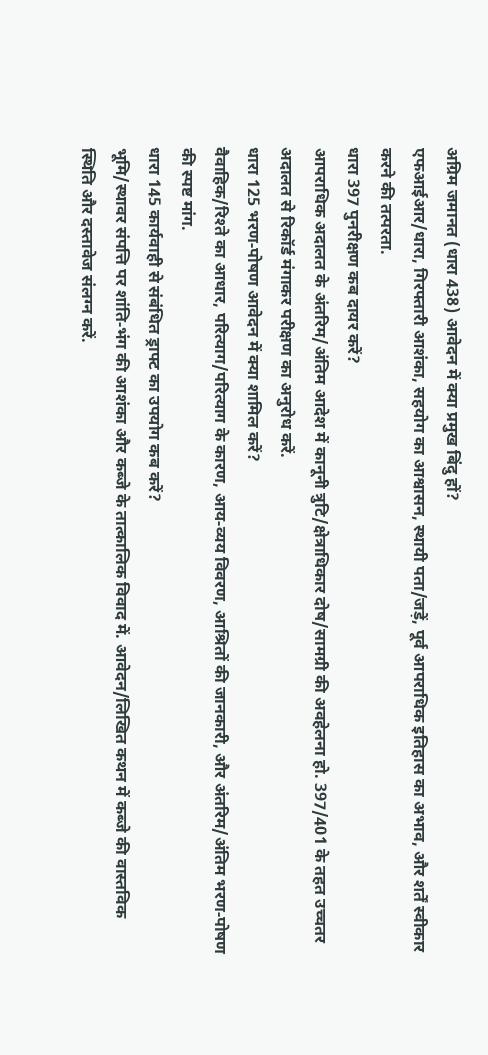अग्रिम जमानत (धारा 438) आवेदन में क्या प्रमुख बिंदु हों?
एफआईआर/धारा, गिरफ्तारी आशंका, सहयोग का आश्वासन, स्थायी पता/जड़ें, पूर्व आपराधिक इतिहास का अभाव, और शर्तें स्वीकार करने की तत्परता.
धारा 397 पुनरीक्षण कब दायर करें?
आपराधिक अदालत के अंतरिम/अंतिम आदेश में कानूनी त्रुटि/क्षेत्राधिकार दोष/सामग्री की अवहेलना हो. 397/401 के तहत उच्चतर अदालत से रिकॉर्ड मंगाकर परीक्षण का अनुरोध करें.
धारा 125 भरण‑पोषण आवेदन में क्या शामिल करें?
वैवाहिक/रिश्ते का आधार, परित्याग/परित्याग के कारण, आय‑व्यय विवरण, आश्रितों की जानकारी, और अंतरिम/अंतिम भरण‑पोषण की स्पष्ट मांग.
धारा 145 कार्यवाही से संबंधित ड्राफ्ट का उपयोग कब करें?
भूमि/स्थावर संपत्ति पर शांति‑भंग की आशंका और कब्जे के तात्कालिक विवाद में. आवेदन/लिखित कथन में कब्जे की वास्तविक स्थिति और दस्तावेज संलग्न करें.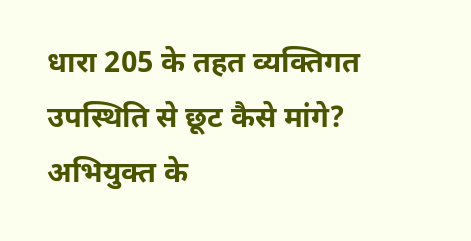धारा 205 के तहत व्यक्तिगत उपस्थिति से छूट कैसे मांगे?
अभियुक्त के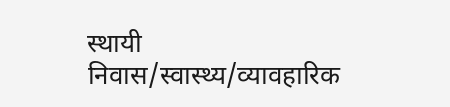स्थायी निवास/स्वास्थ्य/व्यावहारिक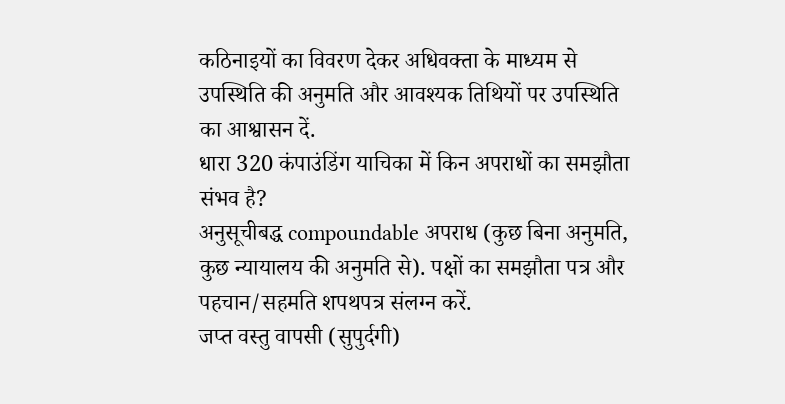कठिनाइयों का विवरण देकर अधिवक्ता के माध्यम से उपस्थिति की अनुमति और आवश्यक तिथियों पर उपस्थिति का आश्वासन दें.
धारा 320 कंपाउंडिंग याचिका में किन अपराधों का समझौता संभव है?
अनुसूचीबद्ध compoundable अपराध (कुछ बिना अनुमति, कुछ न्यायालय की अनुमति से). पक्षों का समझौता पत्र और पहचान/सहमति शपथपत्र संलग्न करें.
जप्त वस्तु वापसी (सुपुर्दगी)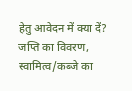हेतु आवेदन में क्या दें?
जप्ति का विवरण, स्वामित्व/कब्जे का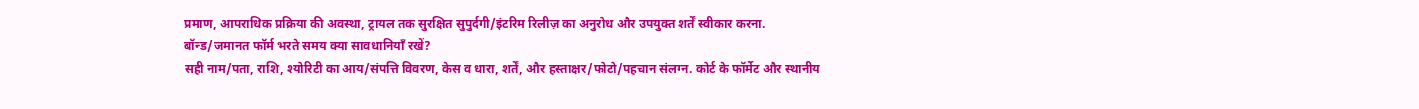प्रमाण, आपराधिक प्रक्रिया की अवस्था, ट्रायल तक सुरक्षित सुपुर्दगी/इंटरिम रिलीज़ का अनुरोध और उपयुक्त शर्तें स्वीकार करना.
बॉन्ड/जमानत फॉर्म भरते समय क्या सावधानियाँ रखें?
सही नाम/पता, राशि, श्योरिटी का आय/संपत्ति विवरण, केस व धारा, शर्तें, और हस्ताक्षर/फोटो/पहचान संलग्न. कोर्ट के फॉर्मेट और स्थानीय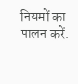नियमों का पालन करें.